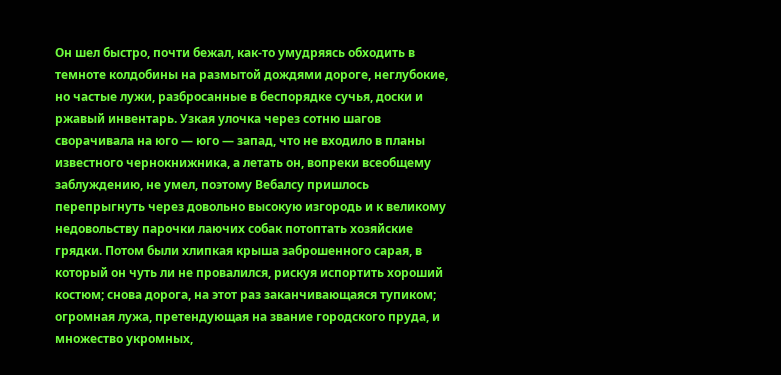Он шел быстро, почти бежал, как‑то умудряясь обходить в темноте колдобины на размытой дождями дороге, неглубокие, но частые лужи, разбросанные в беспорядке сучья, доски и ржавый инвентарь. Узкая улочка через сотню шагов сворачивала на юго — юго — запад, что не входило в планы известного чернокнижника, а летать он, вопреки всеобщему заблуждению, не умел, поэтому Вебалсу пришлось перепрыгнуть через довольно высокую изгородь и к великому недовольству парочки лаючих собак потоптать хозяйские грядки. Потом были хлипкая крыша заброшенного сарая, в который он чуть ли не провалился, рискуя испортить хороший костюм; снова дорога, на этот раз заканчивающаяся тупиком; огромная лужа, претендующая на звание городского пруда, и множество укромных,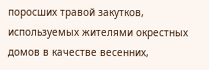поросших травой закутков, используемых жителями окрестных домов в качестве весенних,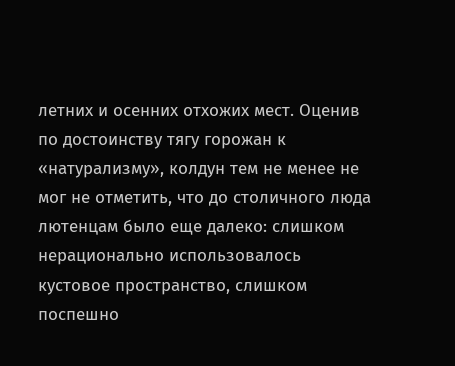летних и осенних отхожих мест. Оценив по достоинству тягу горожан к «натурализму», колдун тем не менее не мог не отметить, что до столичного люда лютенцам было еще далеко: слишком нерационально использовалось кустовое пространство, слишком поспешно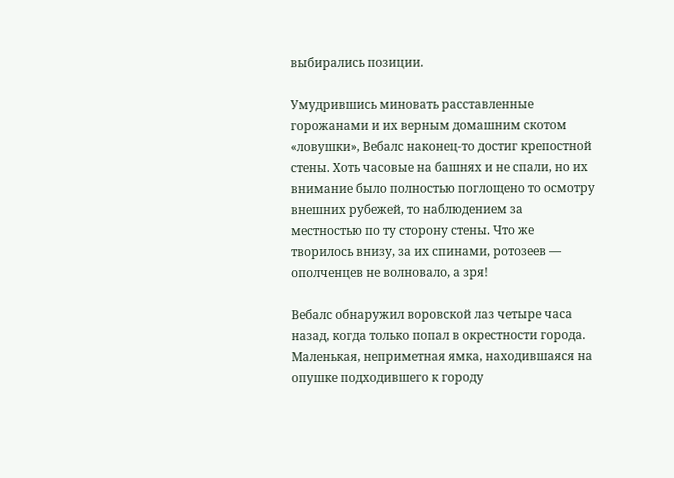выбирались позиции.

Умудрившись миновать расставленные горожанами и их верным домашним скотом «ловушки», Вебалс наконец‑то достиг крепостной стены. Хоть часовые на башнях и не спали, но их внимание было полностью поглощено то осмотру внешних рубежей, то наблюдением за местностью по ту сторону стены. Что же творилось внизу, за их спинами, ротозеев — ополченцев не волновало, а зря!

Вебалс обнаружил воровской лаз четыре часа назад, когда только попал в окрестности города. Маленькая, неприметная ямка, находившаяся на опушке подходившего к городу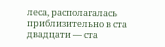леса, располагалась приблизительно в ста двадцати — ста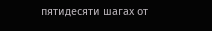пятидесяти шагах от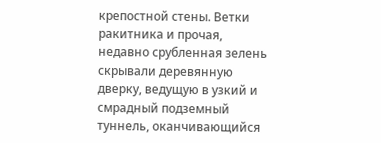крепостной стены. Ветки ракитника и прочая, недавно срубленная зелень скрывали деревянную дверку, ведущую в узкий и смрадный подземный туннель, оканчивающийся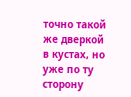точно такой же дверкой в кустах, но уже по ту сторону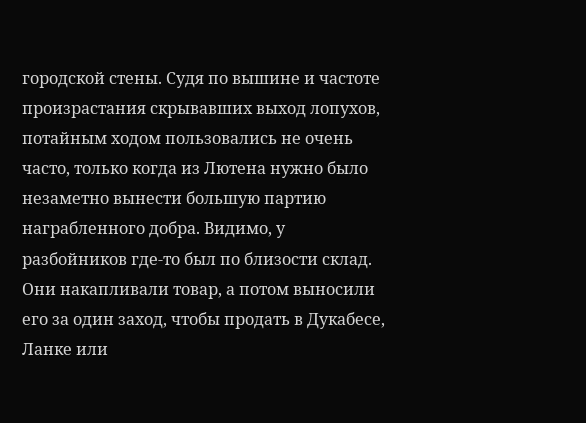городской стены. Судя по вышине и частоте произрастания скрывавших выход лопухов, потайным ходом пользовались не очень часто, только когда из Лютена нужно было незаметно вынести большую партию награбленного добра. Видимо, у разбойников где‑то был по близости склад. Они накапливали товар, а потом выносили его за один заход, чтобы продать в Дукабесе, Ланке или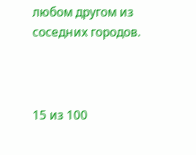любом другом из соседних городов.



15 из 100